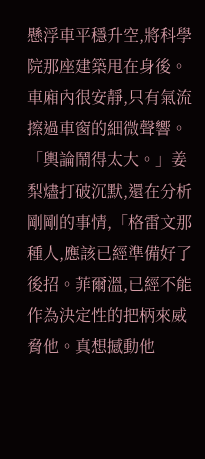懸浮車平穩升空,將科學院那座建築甩在身後。車廂內很安靜,只有氣流擦過車窗的細微聲響。
「輿論鬧得太大。」姜梨燼打破沉默,還在分析剛剛的事情,「格雷文那種人,應該已經準備好了後招。菲爾溫,已經不能作為決定性的把柄來威脅他。真想撼動他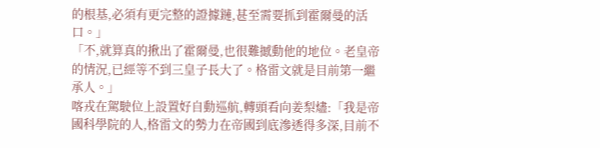的根基,必須有更完整的證據鏈,甚至需要抓到霍爾曼的活口。」
「不,就算真的揪出了霍爾曼,也很難撼動他的地位。老皇帝的情況,已經等不到三皇子長大了。格雷文就是目前第一繼承人。」
喀戎在駕駛位上設置好自動巡航,轉頭看向姜梨燼:「我是帝國科學院的人,格雷文的勢力在帝國到底滲透得多深,目前不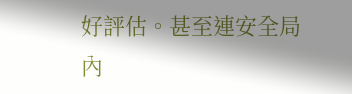好評估。甚至連安全局內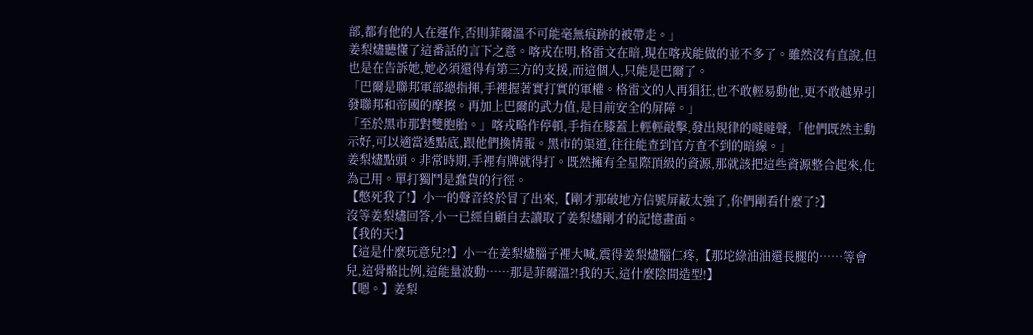部,都有他的人在運作,否則菲爾溫不可能毫無痕跡的被帶走。」
姜梨燼聽懂了這番話的言下之意。喀戎在明,格雷文在暗,現在喀戎能做的並不多了。雖然沒有直說,但也是在告訴她,她必須還得有第三方的支援,而這個人,只能是巴爾了。
「巴爾是聯邦軍部總指揮,手裡握著實打實的軍權。格雷文的人再猖狂,也不敢輕易動他,更不敢越界引發聯邦和帝國的摩擦。再加上巴爾的武力值,是目前安全的屏障。」
「至於黑市那對雙胞胎。」喀戎略作停頓,手指在膝蓋上輕輕敲擊,發出規律的噠噠聲,「他們既然主動示好,可以適當透點底,跟他們換情報。黑市的渠道,往往能查到官方查不到的暗線。」
姜梨燼點頭。非常時期,手裡有牌就得打。既然擁有全星際頂級的資源,那就該把這些資源整合起來,化為己用。單打獨鬥是蠢貨的行徑。
【憋死我了!】小一的聲音終於冒了出來,【剛才那破地方信號屏蔽太強了,你們剛看什麼了?】
沒等姜梨燼回答,小一已經自顧自去讀取了姜梨燼剛才的記憶畫面。
【我的天!】
【這是什麼玩意兒?!】小一在姜梨燼腦子裡大喊,震得姜梨燼腦仁疼,【那坨綠油油還長腿的……等會兒,這骨骼比例,這能量波動……那是菲爾溫?!我的天,這什麼陰間造型!】
【嗯。】姜梨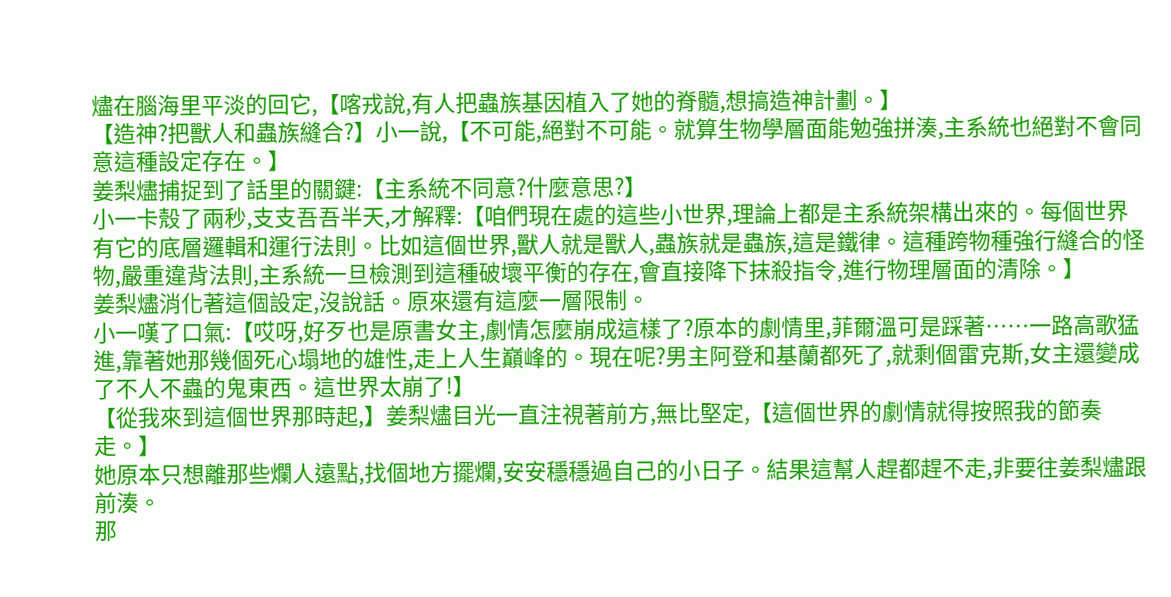燼在腦海里平淡的回它,【喀戎說,有人把蟲族基因植入了她的脊髓,想搞造神計劃。】
【造神?把獸人和蟲族縫合?】小一說,【不可能,絕對不可能。就算生物學層面能勉強拼湊,主系統也絕對不會同意這種設定存在。】
姜梨燼捕捉到了話里的關鍵:【主系統不同意?什麼意思?】
小一卡殼了兩秒,支支吾吾半天,才解釋:【咱們現在處的這些小世界,理論上都是主系統架構出來的。每個世界有它的底層邏輯和運行法則。比如這個世界,獸人就是獸人,蟲族就是蟲族,這是鐵律。這種跨物種強行縫合的怪物,嚴重違背法則,主系統一旦檢測到這種破壞平衡的存在,會直接降下抹殺指令,進行物理層面的清除。】
姜梨燼消化著這個設定,沒說話。原來還有這麼一層限制。
小一嘆了口氣:【哎呀,好歹也是原書女主,劇情怎麼崩成這樣了?原本的劇情里,菲爾溫可是踩著……一路高歌猛進,靠著她那幾個死心塌地的雄性,走上人生巔峰的。現在呢?男主阿登和基蘭都死了,就剩個雷克斯,女主還變成了不人不蟲的鬼東西。這世界太崩了!】
【從我來到這個世界那時起,】姜梨燼目光一直注視著前方,無比堅定,【這個世界的劇情就得按照我的節奏走。】
她原本只想離那些爛人遠點,找個地方擺爛,安安穩穩過自己的小日子。結果這幫人趕都趕不走,非要往姜梨燼跟前湊。
那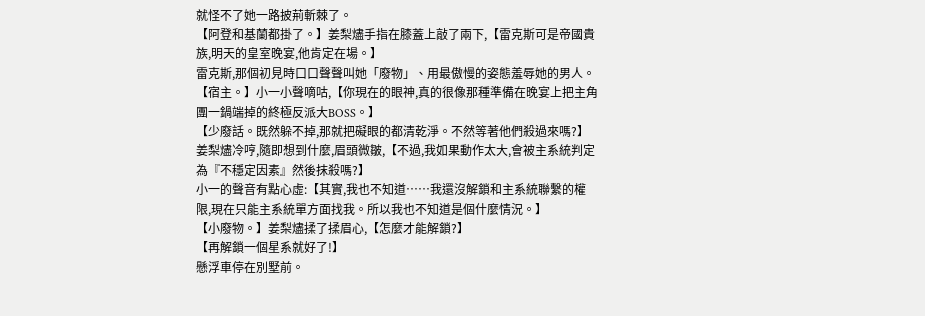就怪不了她一路披荊斬棘了。
【阿登和基蘭都掛了。】姜梨燼手指在膝蓋上敲了兩下,【雷克斯可是帝國貴族,明天的皇室晚宴,他肯定在場。】
雷克斯,那個初見時口口聲聲叫她「廢物」、用最傲慢的姿態羞辱她的男人。
【宿主。】小一小聲嘀咕,【你現在的眼神,真的很像那種準備在晚宴上把主角團一鍋端掉的終極反派大BOSS。】
【少廢話。既然躲不掉,那就把礙眼的都清乾淨。不然等著他們殺過來嗎?】姜梨燼冷哼,隨即想到什麼,眉頭微皺,【不過,我如果動作太大,會被主系統判定為『不穩定因素』然後抹殺嗎?】
小一的聲音有點心虛:【其實,我也不知道……我還沒解鎖和主系統聯繫的權限,現在只能主系統單方面找我。所以我也不知道是個什麼情況。】
【小廢物。】姜梨燼揉了揉眉心,【怎麼才能解鎖?】
【再解鎖一個星系就好了!】
懸浮車停在別墅前。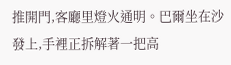推開門,客廳里燈火通明。巴爾坐在沙發上,手裡正拆解著一把高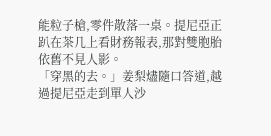能粒子槍,零件散落一桌。提尼亞正趴在茶几上看財務報表,那對雙胞胎依舊不見人影。
「穿黑的去。」姜梨燼隨口答道,越過提尼亞走到單人沙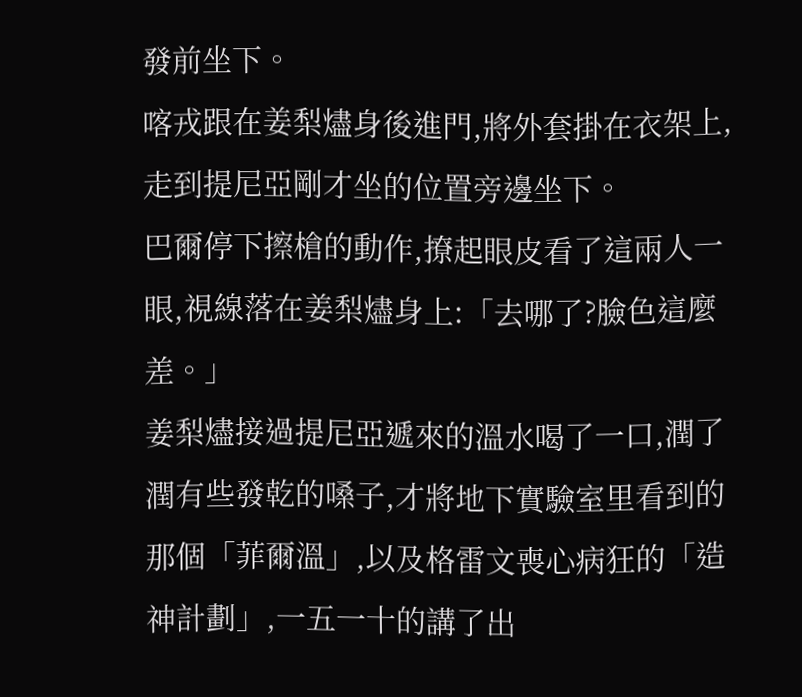發前坐下。
喀戎跟在姜梨燼身後進門,將外套掛在衣架上,走到提尼亞剛才坐的位置旁邊坐下。
巴爾停下擦槍的動作,撩起眼皮看了這兩人一眼,視線落在姜梨燼身上:「去哪了?臉色這麼差。」
姜梨燼接過提尼亞遞來的溫水喝了一口,潤了潤有些發乾的嗓子,才將地下實驗室里看到的那個「菲爾溫」,以及格雷文喪心病狂的「造神計劃」,一五一十的講了出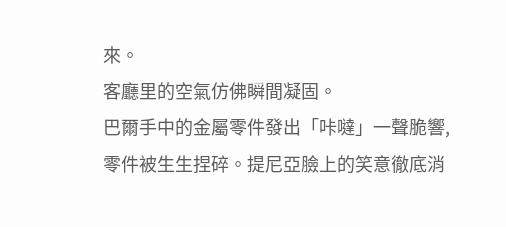來。
客廳里的空氣仿佛瞬間凝固。
巴爾手中的金屬零件發出「咔噠」一聲脆響,零件被生生捏碎。提尼亞臉上的笑意徹底消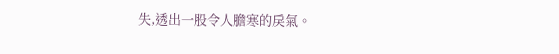失,透出一股令人膽寒的戾氣。